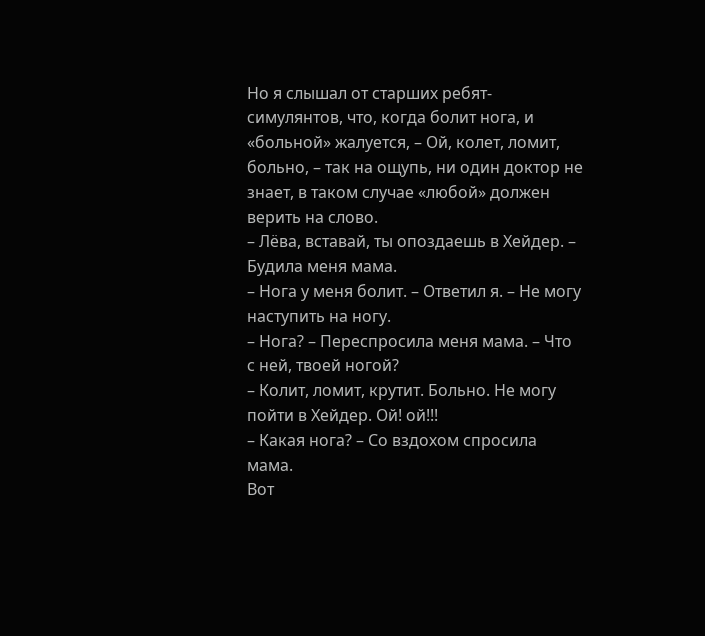Но я слышал от старших ребят-симулянтов, что, когда болит нога, и «больной» жалуется, – Ой, колет, ломит, больно, – так на ощупь, ни один доктор не знает, в таком случае «любой» должен верить на слово.
– Лёва, вставай, ты опоздаешь в Хейдер. – Будила меня мама.
– Нога у меня болит. – Ответил я. – Не могу наступить на ногу.
– Нога? – Переспросила меня мама. – Что с ней, твоей ногой?
– Колит, ломит, крутит. Больно. Не могу пойти в Хейдер. Ой! ой!!!
– Какая нога? – Со вздохом спросила мама.
Вот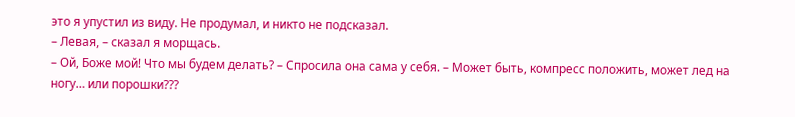это я упустил из виду. Не продумал, и никто не подсказал.
– Левая, – сказал я морщась.
– Ой, Боже мой! Что мы будем делать? – Спросила она сама у себя. – Может быть, компресс положить, может лед на ногу… или порошки???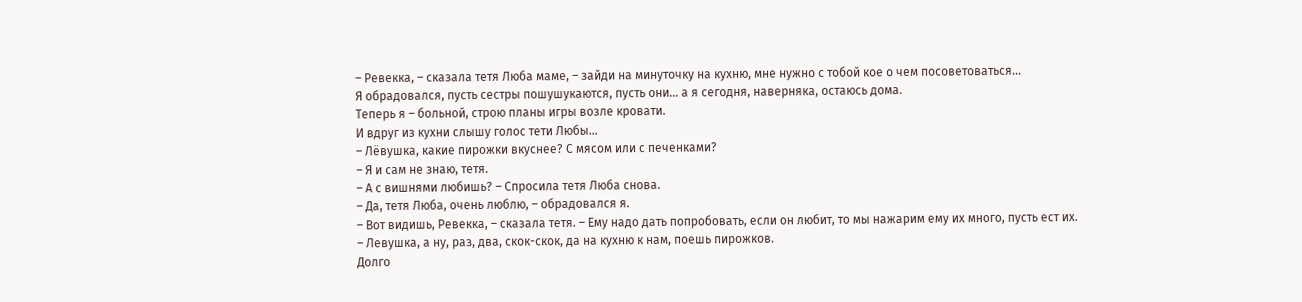– Ревекка, – сказала тетя Люба маме, – зайди на минуточку на кухню, мне нужно с тобой кое о чем посоветоваться…
Я обрадовался, пусть сестры пошушукаются, пусть они… а я сегодня, наверняка, остаюсь дома.
Теперь я – больной, строю планы игры возле кровати.
И вдруг из кухни слышу голос тети Любы…
– Лёвушка, какие пирожки вкуснее? С мясом или с печенками?
– Я и сам не знаю, тетя.
– А с вишнями любишь? – Спросила тетя Люба снова.
– Да, тетя Люба, очень люблю, – обрадовался я.
– Вот видишь, Ревекка, – сказала тетя. – Ему надо дать попробовать, если он любит, то мы нажарим ему их много, пусть ест их.
– Левушка, а ну, раз, два, скок-скок, да на кухню к нам, поешь пирожков.
Долго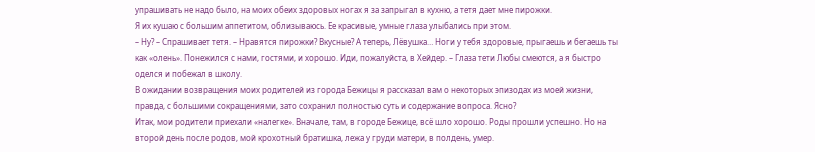упрашивать не надо было, на моих обеих здоровых ногах я за запрыгал в кухню, а тетя дает мне пирожки.
Я их кушаю с большим аппетитом, облизываюсь. Ее красивые, умные глаза улыбались при этом.
– Ну? – Спрашивает тетя. – Нравятся пирожки? Вкусные? А теперь, Лёвушка… Ноги у тебя здоровые, прыгаешь и бегаешь ты как «олень». Понежился с нами, гостями, и хорошо. Иди, пожалуйста, в Хейдер. – Глаза тети Любы смеются, а я быстро оделся и побежал в школу.
В ожидании возвращения моих родителей из города Бежицы я рассказал вам о некоторых эпизодах из моей жизни, правда, с большими сокращениями, зато сохранил полностью суть и содержание вопроса. Ясно?
Итак, мои родители приехали «налегке». Вначале, там, в городе Бежице, всё шло хорошо. Роды прошли успешно. Но на второй день после родов, мой крохотный братишка, лежа у груди матери, в полдень, умер.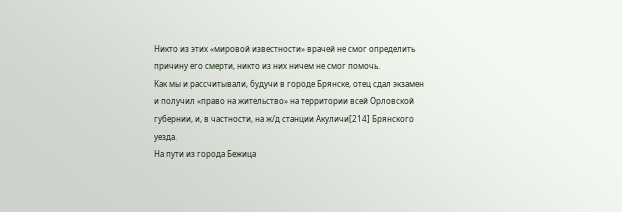Никто из этих «мировой известности» врачей не смог определить причину его смерти, никто из них ничем не смог помочь.
Как мы и рассчитывали, будучи в городе Брянске, отец сдал экзамен и получил «право на жительство» на территории всей Орловской губернии, и, в частности, на ж/д станции Акуличи[214] Брянского уезда.
На пути из города Бежица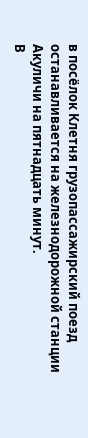в посёлок Клетня грузопассажирский поезд останавливается на железнодорожной станции Акуличи на пятнадцать минут.
В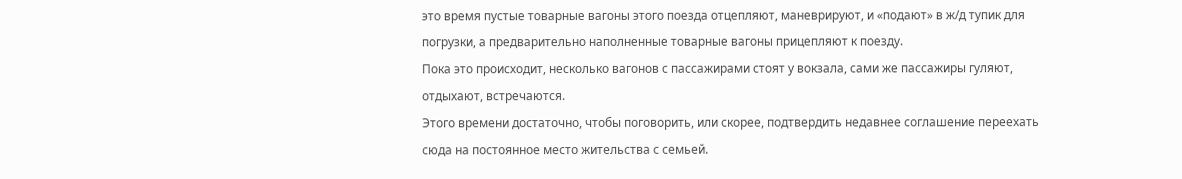это время пустые товарные вагоны этого поезда отцепляют, маневрируют, и «подают» в ж/д тупик для погрузки, а предварительно наполненные товарные вагоны прицепляют к поезду.
Пока это происходит, несколько вагонов с пассажирами стоят у вокзала, сами же пассажиры гуляют, отдыхают, встречаются.
Этого времени достаточно, чтобы поговорить, или скорее, подтвердить недавнее соглашение переехать сюда на постоянное место жительства с семьей.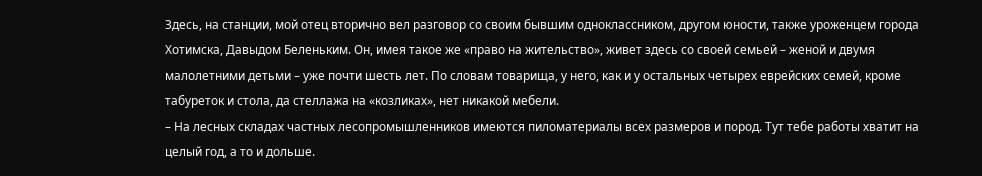Здесь, на станции, мой отец вторично вел разговор со своим бывшим одноклассником, другом юности, также уроженцем города Хотимска, Давыдом Беленьким. Он, имея такое же «право на жительство», живет здесь со своей семьей – женой и двумя малолетними детьми – уже почти шесть лет. По словам товарища, у него, как и у остальных четырех еврейских семей, кроме табуреток и стола, да стеллажа на «козликах», нет никакой мебели.
– На лесных складах частных лесопромышленников имеются пиломатериалы всех размеров и пород. Тут тебе работы хватит на целый год, а то и дольше.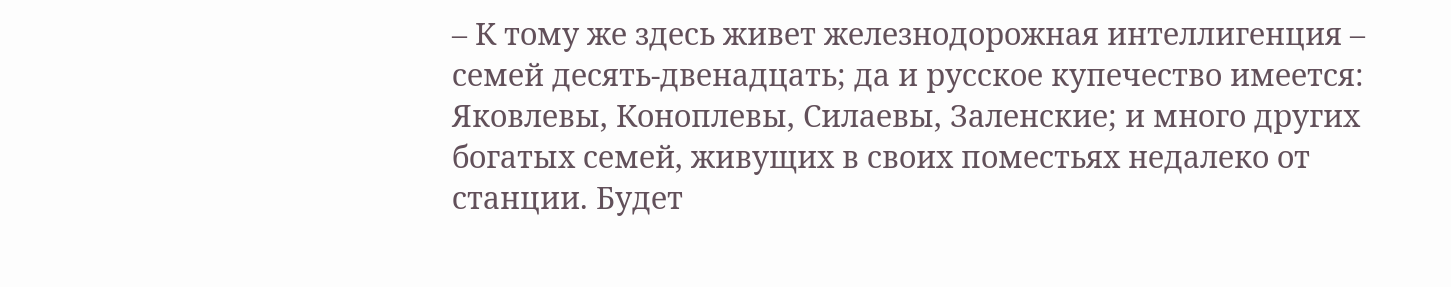– К тому же здесь живет железнодорожная интеллигенция – семей десять-двенадцать; да и русское купечество имеется: Яковлевы, Коноплевы, Силаевы, Заленские; и много других богатых семей, живущих в своих поместьях недалеко от станции. Будет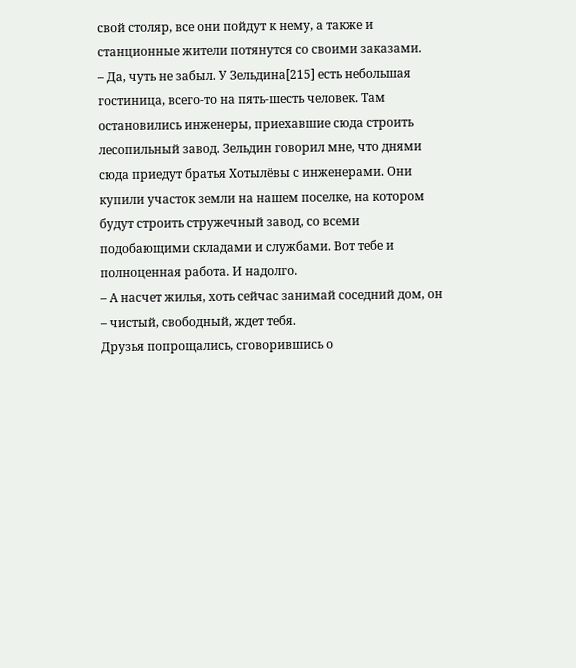свой столяр, все они пойдут к нему, а также и станционные жители потянутся со своими заказами.
– Да, чуть не забыл. У Зельдина[215] есть небольшая гостиница, всего-то на пять-шесть человек. Там остановились инженеры, приехавшие сюда строить лесопильный завод. Зельдин говорил мне, что днями сюда приедут братья Хотылёвы с инженерами. Они купили участок земли на нашем поселке, на котором будут строить стружечный завод, со всеми подобающими складами и службами. Вот тебе и полноценная работа. И надолго.
– А насчет жилья, хоть сейчас занимай соседний дом, он – чистый, свободный, ждет тебя.
Друзья попрощались, сговорившись о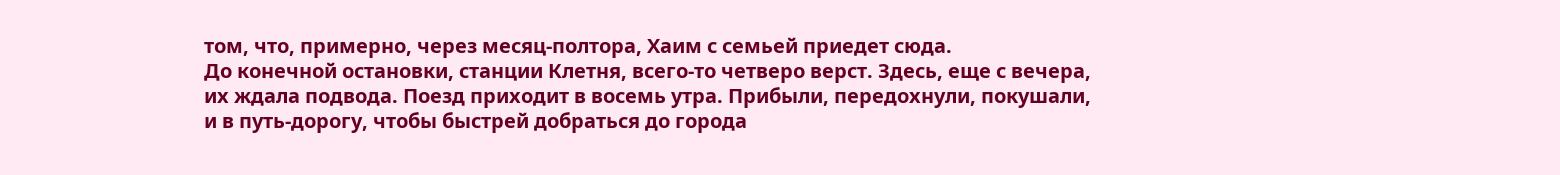том, что, примерно, через месяц-полтора, Хаим с семьей приедет сюда.
До конечной остановки, станции Клетня, всего-то четверо верст. Здесь, еще с вечера, их ждала подвода. Поезд приходит в восемь утра. Прибыли, передохнули, покушали, и в путь-дорогу, чтобы быстрей добраться до города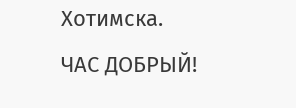Хотимска.
ЧАС ДОБРЫЙ!